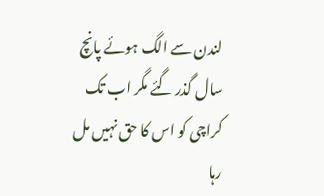لندن سے الگ ہوئے پانچ سال گذر گئے مگر اب تک کراچی کو اس کا حق نہیں مل رہا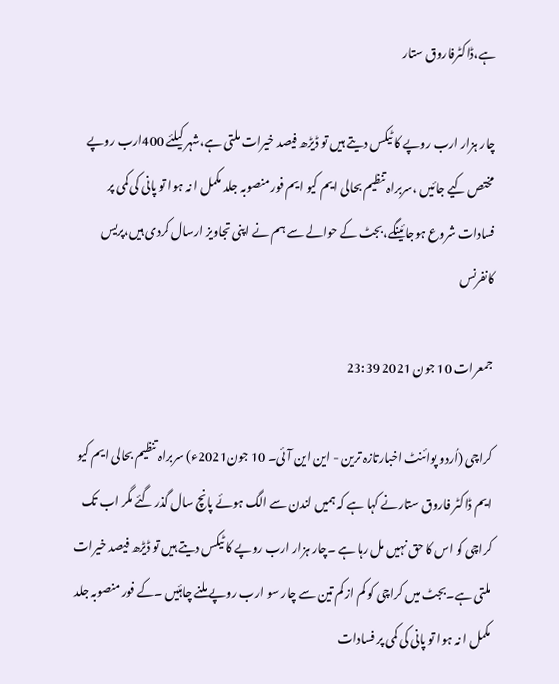ہے،ڈاکٹرفاروق ستار

چار ہزار ارب روپے کا ٹیکس دیتے ہیں تو ڈیڑھ فیصد خیرات ملتی ہے،شہر کیلئے 400ارب روپے مختص کیے جائیں ،سربراہ تنظیم بحالی ایم کیو ایم فور منصوبہ جلد مکمل ا نہ ہوا تو پانی کی کمی پر فسادات شروع ہوجائینگے،بجٹ کے حوالے سے ہم نے اپنی تجاویز ارسال کردی ہیں،پریس کانفرنس

جمعرات 10 جون 2021 23:39

کراچی (اُردو پوائنٹ اخبارتازہ ترین - این این آئی۔ 10 جون2021ء) سربراہ تنظیم بحالی ایم کیو ایم ڈاکٹر فاروق ستارنے کہا ہے کہ ہمیں لندن سے الگ ہوئے پانچ سال گذر گئے مگر اب تک کراچی کو اس کا حق نہیں مل رہا ہے ۔چار ہزار ارب روپے کا ٹیکس دیتے ہیں تو ڈیڑھ فیصد خیرات ملتی ہے۔بجٹ میں کراچی کو کم از کم تین سے چار سو ارب روپے ملنے چاہئیں ۔کے فور منصوبہ جلد مکمل ا نہ ہوا تو پانی کی کمی پر فسادات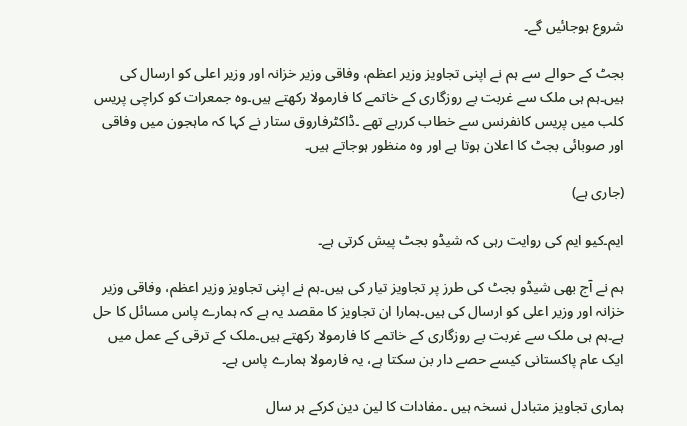شروع ہوجائیں گے۔

بجٹ کے حوالے سے ہم نے اپنی تجاویز وزیر اعظم، وفاقی وزیر خزانہ اور وزیر اعلی کو ارسال کی ہیں۔ہم ہی ملک سے غربت بے روزگاری کے خاتمے کا فارمولا رکھتے ہیں۔وہ جمعرات کو کراچی پریس کلب میں پریس کانفرنس سے خطاب کررہے تھے ۔ڈاکٹرفاروق ستار نے کہا کہ ماہجون میں وفاقی اور صوبائی بجٹ کا اعلان ہوتا ہے اور وہ منظور ہوجاتے ہیں۔

(جاری ہے)

ایم۔کیو ایم کی روایت رہی کہ شیڈو بجٹ پیش کرتی ہے۔

ہم نے آج بھی شیڈو بجٹ کی طرز پر تجاویز تیار کی ہیں۔ہم نے اپنی تجاویز وزیر اعظم، وفاقی وزیر خزانہ اور وزیر اعلی کو ارسال کی ہیں۔ہمارا ان تجاویز کا مقصد یہ ہے کہ ہمارے پاس مسائل کا حل ہے۔ہم ہی ملک سے غربت بے روزگاری کے خاتمے کا فارمولا رکھتے ہیں۔ملک کے ترقی کے عمل میں ایک عام پاکستانی کیسے حصے دار بن سکتا ہے، یہ فارمولا ہمارے پاس ہے۔

ہماری تجاویز متبادل نسخہ ہیں ۔مفادات کا لین دین کرکے ہر سال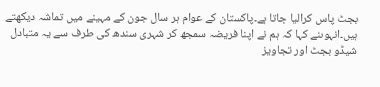بجٹ پاس کرالیا جاتا ہے۔پاکستان کے عوام ہر سال جون کے مہینے میں تماشہ دیکھتے ہیں۔انہوںنے کہا کہ ہم نے اپنا فریضہ سمجھ کر شہری سندھ کی طرف سے یہ متبادل شیڈو بجٹ اور تجاویز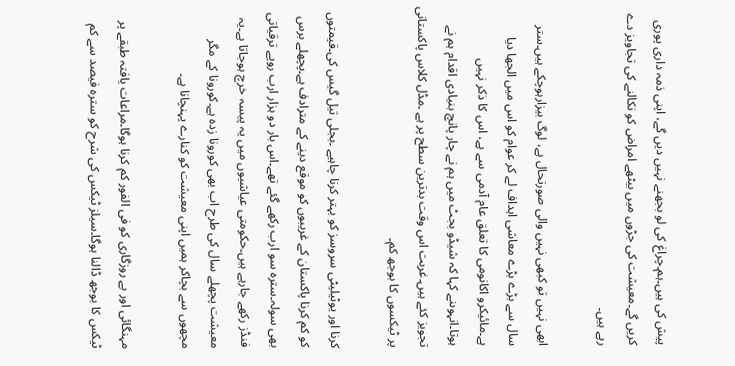پیش کی ہیں۔ہم۔چراغ کی لو بجھنے نہیں دیں گے، اپنی ذمہ داری پوری کریں گے۔معیشت کی جڑوں میں بیٹھے امراض کو نکالنے کی تجاویز دے رہے ہیں۔

ابھی نہیں تو کبھی نہیں والی صورتحال ہے، لوگ بیزارہوچکے ہیں۔ستر سال سے بڑے بڑے معاشی اہداف لے کر عوام کو اس میں الجھا دیا ہے۔مائیکرو اکانومی کا تعلق عام آدمی سے ہے، اس کا ذکر نہیں ہوتا۔انہوںنے کہا کہ شیڈو بجٹ میں ہم نے چار پانچ بنیادی اقدام ہم نے تجویز کئے ہیں۔غربت اس وقت بدترین سطح پر ہے ۔مڈل کلاس پاکستانی پر ٹیکسوں کا بوجھ کم۔

کرنا اور یوٹیلیٹی سروسز کو بہتر کرنا چاہیے ۔بجلی تیل گیس کی۔قیمتوں کو کم کرنا پاکستان کے غریبوں کو موقع دینے کے مترادف ہے۔پچھلے برس بھی سولہ۔سترہ سو ارب رکھے گئے تھے۔اس بار دو ہزار ارب روپے ترقیاتی فنڈز رکھے جارہے ہیں۔حکومتی عیاشیوں میں یہ پیسہ خرچ ہوجاتا ہے۔یہ معیشت پچھلے سال کی طرح اب بھی کورونا زدہ ہے۔کورونا کے مگر مچھوں سے بچاکر ہمیں اپنی معیشت کو کنارے پہنچانا ہے۔

مہنگائی اور بے روزگاری کو فی الفور کم کرنا ہوگا۔مراعات یافتہ طبقے پر ٹیکس کا بوجھ ڈالنا ہوگا۔سیلز ٹیکس کی شرح کو سترہ فیصد سے کم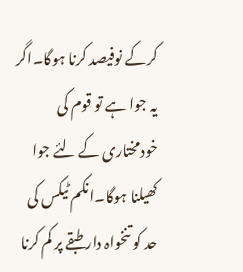کرکے نوفیصد کرنا ہوگا۔اگر یہ جوا ہے تو قوم کی خودمختاری کے لئے جوا کھیلنا ہوگا۔انکم ٹیکس کی حد کو تنخواہ دار طبقے پر کم کرنا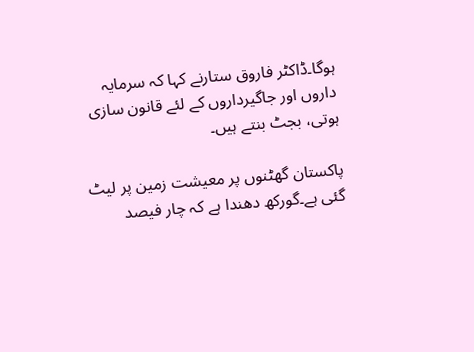ہوگا۔ڈاکٹر فاروق ستارنے کہا کہ سرمایہ داروں اور جاگیرداروں کے لئے قانون سازی ہوتی، بجٹ بنتے ہیں۔

پاکستان گھٹنوں پر معیشت زمین پر لیٹ گئی ہے۔گورکھ دھندا ہے کہ چار فیصد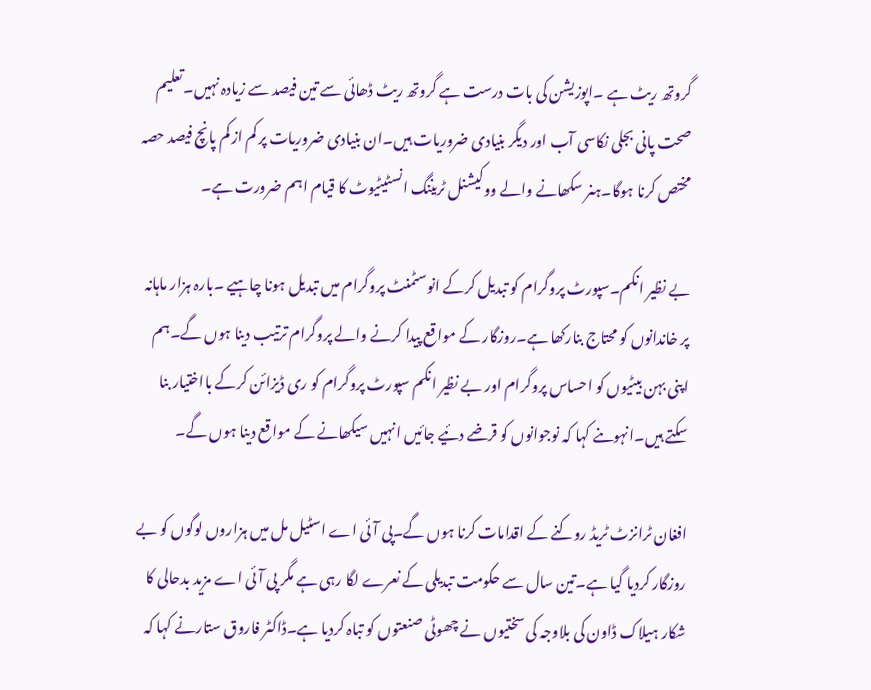گروتھ ریٹ ہے ۔اپوزیشن کی بات درست ہے گروتھ ریٹ ڈھائی سے تین فیصد سے زیادہ نہیں۔تعلیم صحت پانی بجلی نکاسی آب اور دیگر بنیادی ضروریات ہیں۔ان بنیادی ضروریات پر کم از کم پانچ فیصد حصہ مختص کرنا ہوگا۔ہنر سکھانے والے ووکیشنل ٹریننگ انسٹیٹیوٹ کا قیام اہم ضرورت ہے۔

بے نظیر انکم۔سپورٹ پروگرام کو تبدیل کرکے انوسٹمنٹ پروگرام میں تبدیل ہونا چاہیے ۔بارہ ہزار ماہانہ پر خاندانوں کو محتاج بنارکھا ہے۔روزگار کے مواقع پیدا کرنے والے پروگرام ترتیب دینا ہوں گے۔ہم اپنی بہن بیٹیوں کو احساس پروگرام اور بے نظیر انکم سپورٹ پروگرام کو ری ڈیزائن کرکے بااختیار بنا سکتے ہیں۔انہوںنے کہا کہ نوجوانوں کو قرضے دئیے جائیں انہیں سیکھانے کے مواقع دینا ہوں گے۔

افغان ٹرانزٹ ٹریڈ روکنے کے اقدامات کرنا ہوں گے۔پی آئی اے اسٹیل مل میں ہزاروں لوگوں کو بے روزگار کردیا گیا ہے۔تین سال سے حکومت تبدیلی کے نعرے لگا رہی ہے مگر پی آئی اے مزید بدحالی کا شکار ہیلاک ڈاون کی بلاوجہ کی سختیوں نے چھوٹی صنعتوں کو تباہ کردیا ہے۔ڈاکٹر فاروق ستارنے کہا کہ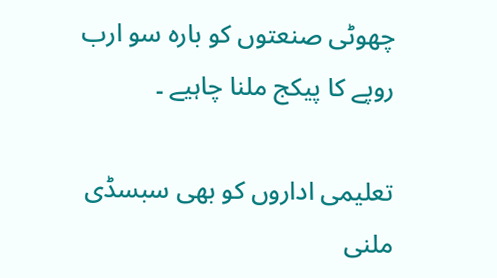چھوٹی صنعتوں کو بارہ سو ارب روپے کا پیکج ملنا چاہیے ۔

تعلیمی اداروں کو بھی سبسڈی ملنی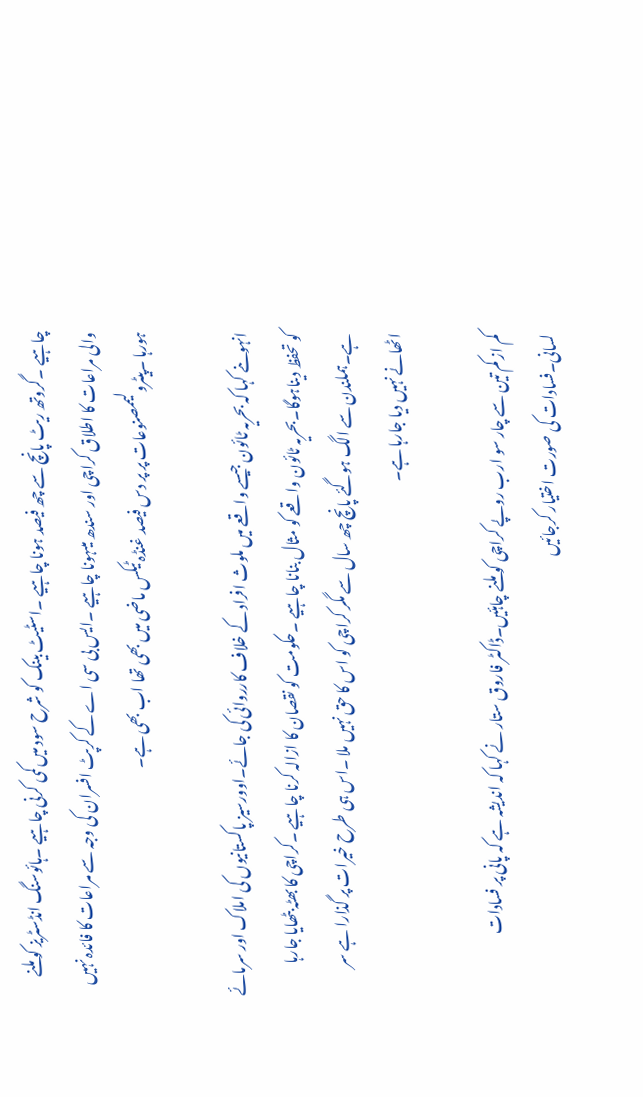چاہیے ۔گروتھ ریٹ پانچ سے چھ فیصد ہونا چاہیے ۔اسٹیٹ بینک کو شرح سود میں کمی کرنی چاہیے ۔ہائوسنگ انڈسٹریز کو ملنے والی مراعات کا اطلاق کراچی اور سندھ میںہونا چاہیے ۔ایس بی سی اے کے کرپٹ افسران کی وجہ سے مراعات کا فائدہ نہیں ہورہا ۔پیٹرولیممصنوعات پر پر دس فیصد غنڈہ ٹیکس ماضی میں بھی تھا اب بھی ہے۔

انہوںنے کہا کہ بحریہ ٹائون جیسے واقعے میں ملوث افراد کے خلاف کارروائی کی جائے۔اوورسیز پاکستانیوں کی املاک اور سرمائے کو تحفظ دیناہوگا۔بحریہ ٹائون واقعے کو مثال بنانا چاہیے ۔حکومت کو نقصان کا ازالہ کرنا چاہیے ۔کراچی کا بھٹہ بٹھایا جارہا ہے۔ہملندن سے الگ ہوگئے پانچ چھ سال سے مگر کراچی کو اس کا حق نہیں ملا ۔اس ہی طرح خیرات پر گذارا ہے سر اٹھانے نہیں دیا جارہا ہے۔

کم از کم تین سے چار سو ارب روپے کراچی کو ملنے چاہئیں۔ڈاکٹر فاروق ستار نے کہا کہ اندیشہ ہے کہ پانی پر فسادات لسانی۔فسادات کی صورت اختیار کرجائیں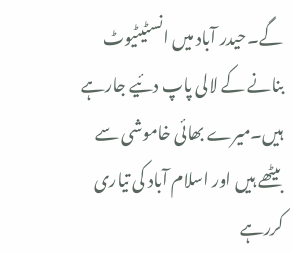گے۔حیدر آباد میں انسٹیٹیوٹ بنانے کے لالی پاپ دئیے جارہے ہیں۔میرے بھائی خاموشی سے بیٹھے ہیں اور اسلام آباد کی تیاری کررہے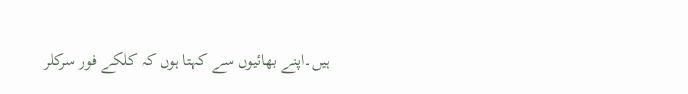ہیں۔اپنے بھائیوں سے کہتا ہوں کہ کلکے فور سرکلر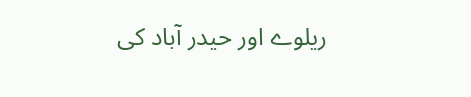ریلوے اور حیدر آباد کی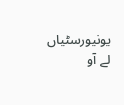یونیورسٹیاں لے آو